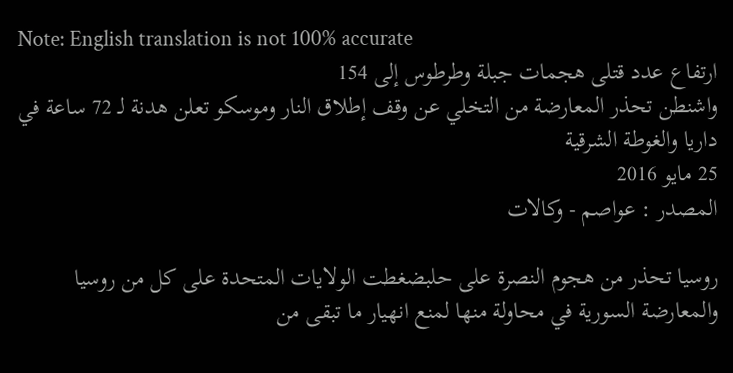Note: English translation is not 100% accurate
ارتفاع عدد قتلى هجمات جبلة وطرطوس إلى 154
واشنطن تحذر المعارضة من التخلي عن وقف إطلاق النار وموسكو تعلن هدنة لـ 72 ساعة في داريا والغوطة الشرقية
25 مايو 2016
المصدر : عواصم - وكالات

روسيا تحذر من هجوم النصرة على حلبضغطت الولايات المتحدة على كل من روسيا والمعارضة السورية في محاولة منها لمنع انهيار ما تبقى من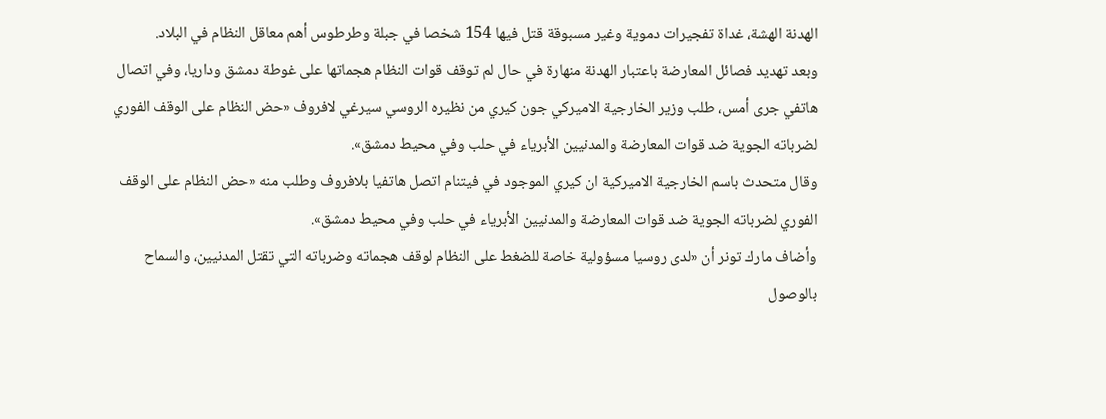الهدنة الهشة، غداة تفجيرات دموية وغير مسبوقة قتل فيها 154 شخصا في جبلة وطرطوس أهم معاقل النظام في البلاد.
وبعد تهديد فصائل المعارضة باعتبار الهدنة منهارة في حال لم توقف قوات النظام هجماتها على غوطة دمشق وداريا، وفي اتصال هاتفي جرى أمس، طلب وزير الخارجية الاميركي جون كيري من نظيره الروسي سيرغي لافروف «حض النظام على الوقف الفوري لضرباته الجوية ضد قوات المعارضة والمدنيين الأبرياء في حلب وفي محيط دمشق».
وقال متحدث باسم الخارجية الاميركية ان كيري الموجود في فيتنام اتصل هاتفيا بلافروف وطلب منه «حض النظام على الوقف الفوري لضرباته الجوية ضد قوات المعارضة والمدنيين الأبرياء في حلب وفي محيط دمشق».
وأضاف مارك تونر أن «لدى روسيا مسؤولية خاصة للضغط على النظام لوقف هجماته وضرباته التي تقتل المدنيين، والسماح بالوصول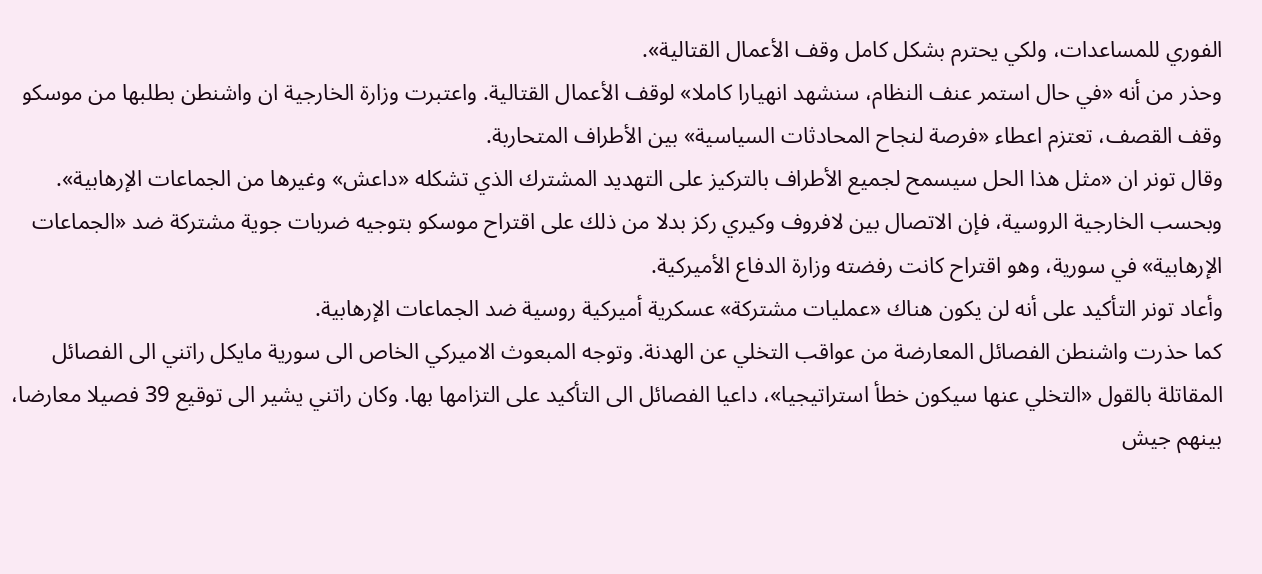الفوري للمساعدات، ولكي يحترم بشكل كامل وقف الأعمال القتالية».
وحذر من أنه «في حال استمر عنف النظام، سنشهد انهيارا كاملا» لوقف الأعمال القتالية. واعتبرت وزارة الخارجية ان واشنطن بطلبها من موسكو وقف القصف، تعتزم اعطاء «فرصة لنجاح المحادثات السياسية» بين الأطراف المتحاربة.
وقال تونر ان «مثل هذا الحل سيسمح لجميع الأطراف بالتركيز على التهديد المشترك الذي تشكله «داعش» وغيرها من الجماعات الإرهابية».
وبحسب الخارجية الروسية، فإن الاتصال بين لافروف وكيري ركز بدلا من ذلك على اقتراح موسكو بتوجيه ضربات جوية مشتركة ضد «الجماعات الإرهابية» في سورية، وهو اقتراح كانت رفضته وزارة الدفاع الأميركية.
وأعاد تونر التأكيد على أنه لن يكون هناك «عمليات مشتركة» عسكرية أميركية روسية ضد الجماعات الإرهابية.
كما حذرت واشنطن الفصائل المعارضة من عواقب التخلي عن الهدنة. وتوجه المبعوث الاميركي الخاص الى سورية مايكل راتني الى الفصائل المقاتلة بالقول «التخلي عنها سيكون خطأ استراتيجيا»، داعيا الفصائل الى التأكيد على التزامها بها. وكان راتني يشير الى توقيع 39 فصيلا معارضا، بينهم جيش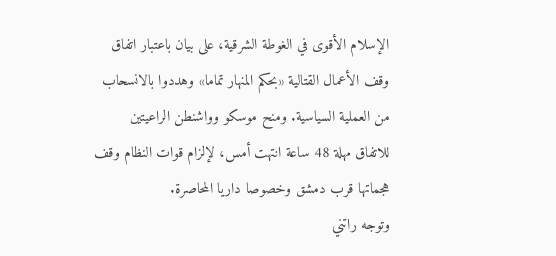الإسلام الأقوى في الغوطة الشرقية، على بيان باعتبار اتفاق وقف الأعمال القتالية «بحكم المنهار تماما» وهددوا بالانسحاب من العملية السياسية. ومنح موسكو وواشنطن الراعيتين للاتفاق مهلة 48 ساعة انتهت أمس، لإلزام قوات النظام وقف هجماتها قرب دمشق وخصوصا داريا المحاصرة.
وتوجه راتني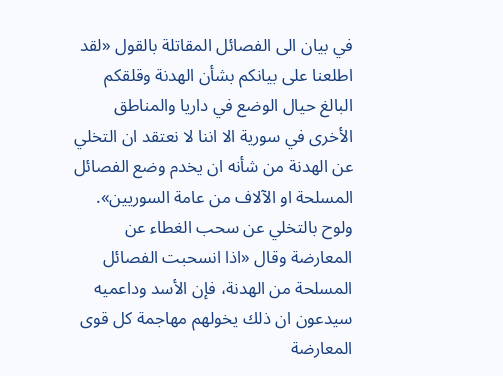في بيان الى الفصائل المقاتلة بالقول «لقد اطلعنا على بيانكم بشأن الهدنة وقلقكم البالغ حيال الوضع في داريا والمناطق الأخرى في سورية الا اننا لا نعتقد ان التخلي عن الهدنة من شأنه ان يخدم وضع الفصائل المسلحة او الآلاف من عامة السوريين».
ولوح بالتخلي عن سحب الغطاء عن المعارضة وقال «اذا انسحبت الفصائل المسلحة من الهدنة، فإن الأسد وداعميه سيدعون ان ذلك يخولهم مهاجمة كل قوى المعارضة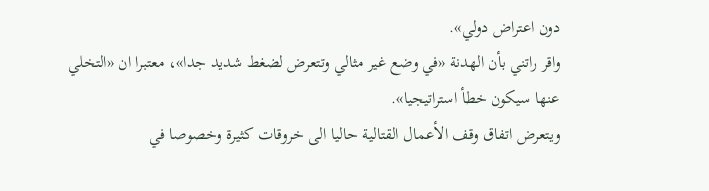دون اعتراض دولي».
واقر راتني بأن الهدنة «في وضع غير مثالي وتتعرض لضغط شديد جدا»، معتبرا ان «التخلي عنها سيكون خطأ استراتيجيا».
ويتعرض اتفاق وقف الأعمال القتالية حاليا الى خروقات كثيرة وخصوصا في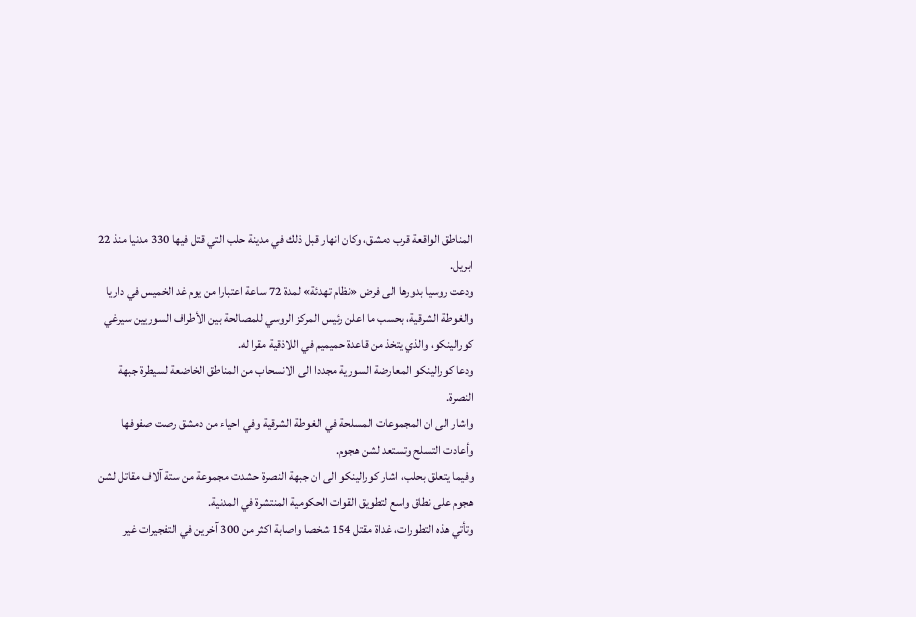المناطق الواقعة قرب دمشق، وكان انهار قبل ذلك في مدينة حلب التي قتل فيها 330 مدنيا منذ 22 ابريل.
ودعت روسيا بدورها الى فرض «نظام تهدئة» لمدة 72 ساعة اعتبارا من يوم غد الخميس في داريا والغوطة الشرقية، بحسب ما اعلن رئيس المركز الروسي للمصالحة بين الأطراف السوريين سيرغي كورالينكو، والذي يتخذ من قاعدة حميميم في اللاذقية مقرا له.
ودعا كورالينكو المعارضة السورية مجددا الى الانسحاب من المناطق الخاضعة لسيطرة جبهة النصرة.
واشار الى ان المجموعات المسلحة في الغوطة الشرقية وفي احياء من دمشق رصت صفوفها وأعادت التسلح وتستعد لشن هجوم.
وفيما يتعلق بحلب، اشار كورالينكو الى ان جبهة النصرة حشدت مجموعة من ستة آلاف مقاتل لشن هجوم على نطاق واسع لتطويق القوات الحكومية المنتشرة في المدنية.
وتأتي هذه التطورات، غداة مقتل 154 شخصا واصابة اكثر من 300 آخرين في التفجيرات غير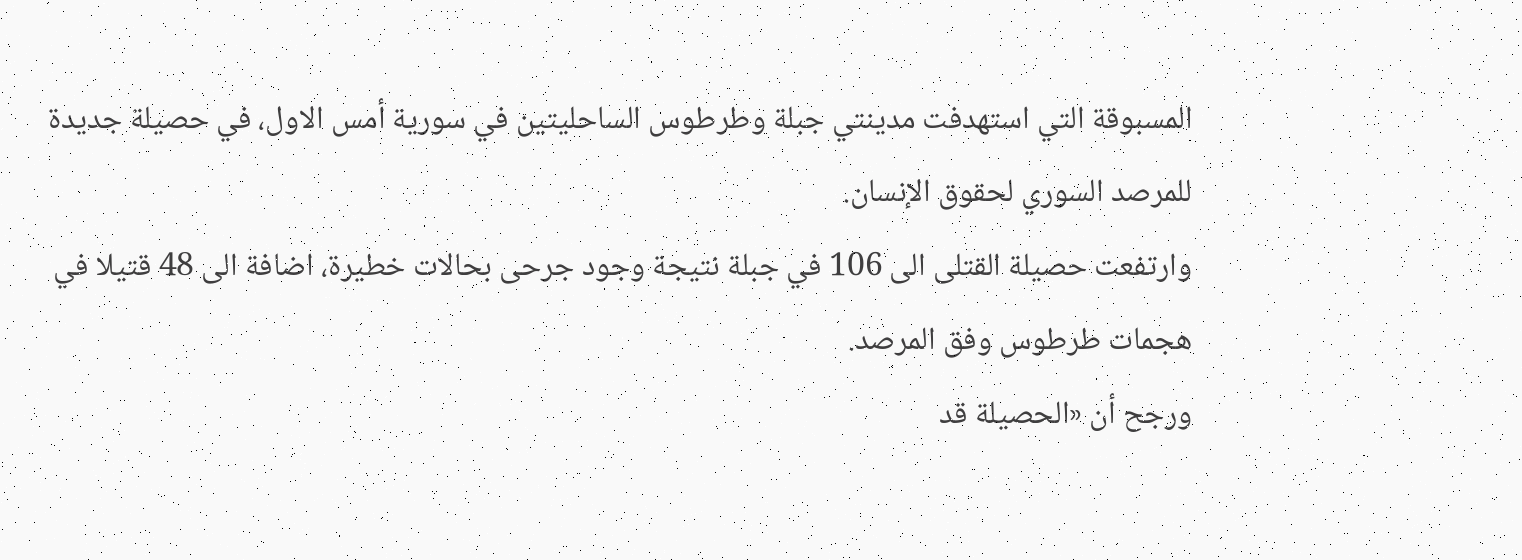المسبوقة التي استهدفت مدينتي جبلة وطرطوس الساحليتين في سورية أمس الاول، في حصيلة جديدة للمرصد السوري لحقوق الإنسان.
وارتفعت حصيلة القتلى الى 106 في جبلة نتيجة وجود جرحى بحالات خطيرة، اضافة الى 48 قتيلا في هجمات طرطوس وفق المرصد.
ورجح أن «الحصيلة قد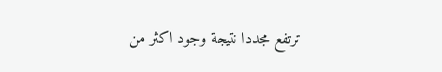ترتفع مجددا نتيجة وجود اكثر من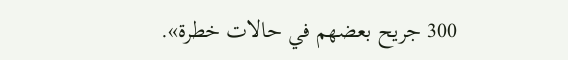300 جريح بعضهم في حالات خطرة».